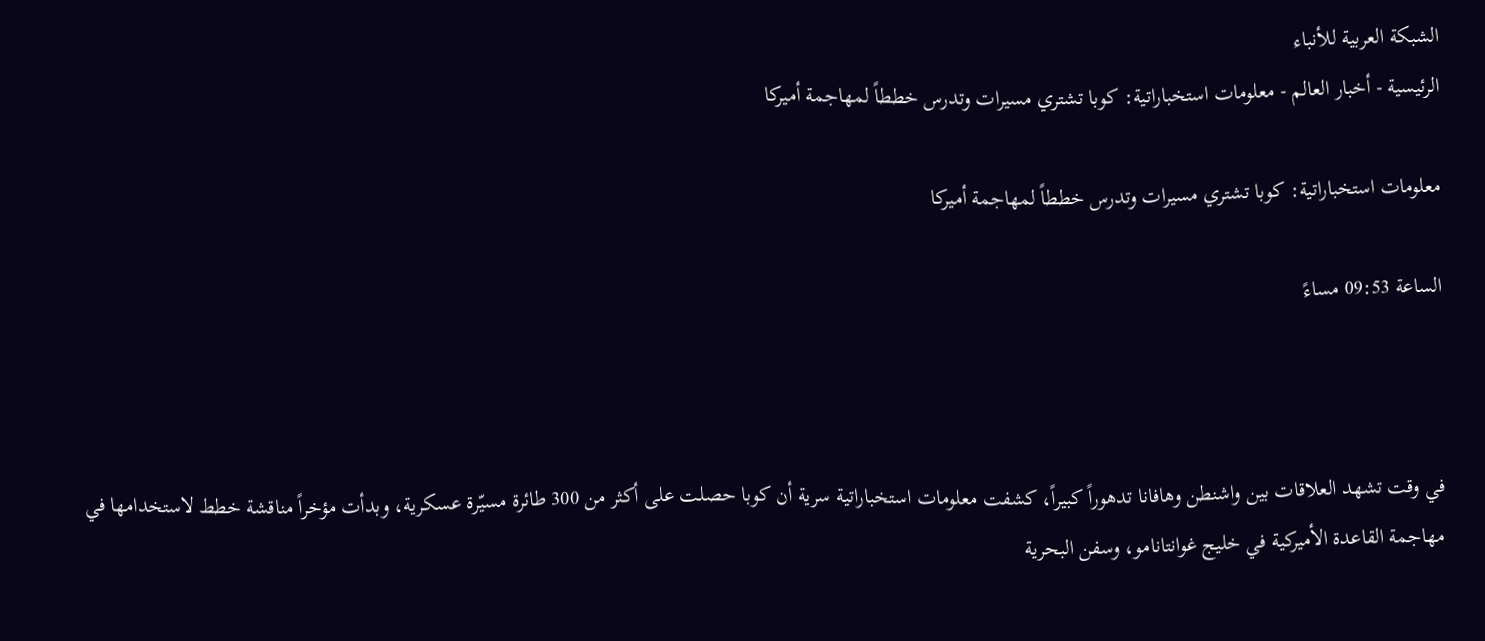الشبكة العربية للأنباء
الرئيسية - أخبار العالم - معلومات استخباراتية: كوبا تشتري مسيرات وتدرس خططاً لمهاجمة أميركا

معلومات استخباراتية: كوبا تشتري مسيرات وتدرس خططاً لمهاجمة أميركا

الساعة 09:53 مساءً



في وقت تشهد العلاقات بين واشنطن وهافانا تدهوراً كبيراً، كشفت معلومات استخباراتية سرية أن كوبا حصلت على أكثر من 300 طائرة مسيّرة عسكرية، وبدأت مؤخراً مناقشة خطط لاستخدامها في مهاجمة القاعدة الأميركية في خليج غوانتانامو، وسفن البحرية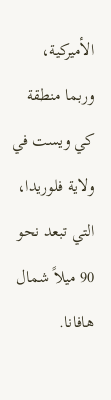الأميركية، وربما منطقة كي ويست في ولاية فلوريدا، التي تبعد نحو 90 ميلاً شمال هافانا.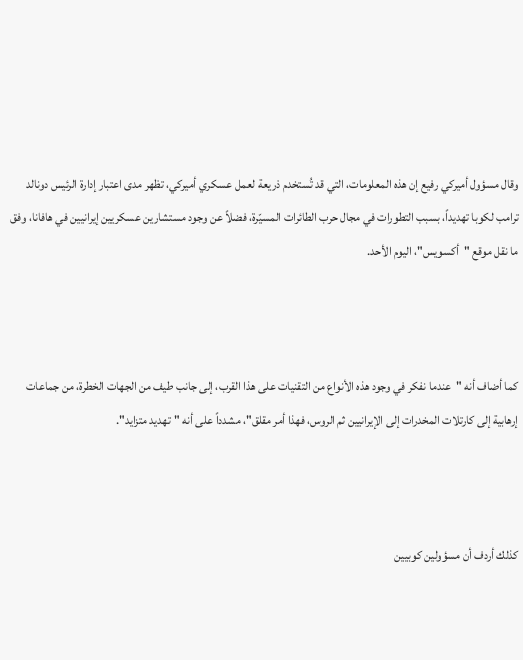وقال مسؤول أميركي رفيع إن هذه المعلومات، التي قد تُستخدم ذريعة لعمل عسكري أميركي، تظهر مدى اعتبار إدارة الرئيس دونالد ترامب لكوبا تهديداً، بسبب التطورات في مجال حرب الطائرات المسيّرة، فضلاً عن وجود مستشارين عسكريين إيرانيين في هافانا، وفق ما نقل موقع "أكسويس"، اليوم الأحد.



كما أضاف أنه "عندما نفكر في وجود هذه الأنواع من التقنيات على هذا القرب، إلى جانب طيف من الجهات الخطرة، من جماعات إرهابية إلى كارتلات المخدرات إلى الإيرانيين ثم الروس، فهذا أمر مقلق"، مشدداً على أنه "تهديد متزايد".



كذلك أردف أن مسؤولين كوبيين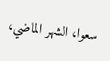سعوا، الشهر الماضي،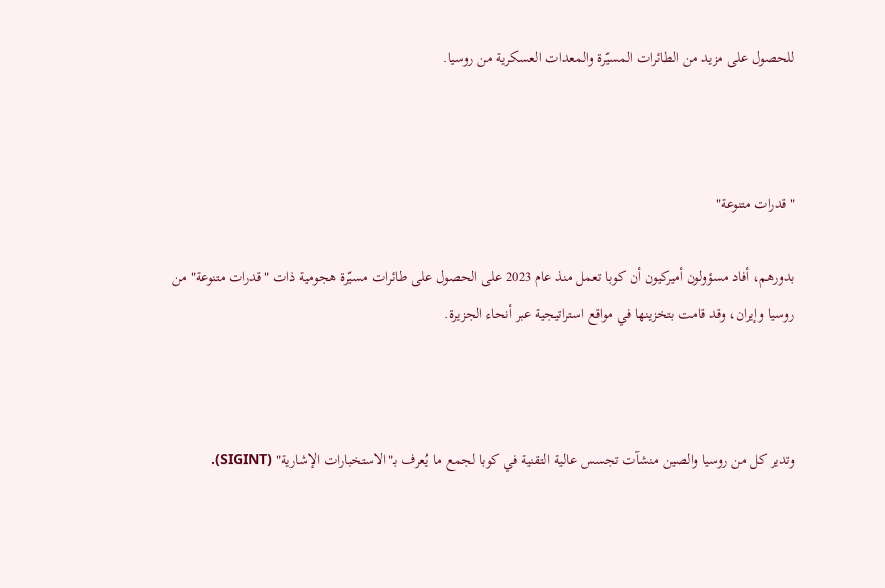للحصول على مزيد من الطائرات المسيّرة والمعدات العسكرية من روسيا.



"قدرات متنوعة"

بدورهم، أفاد مسؤولون أميركيون أن كوبا تعمل منذ عام 2023 على الحصول على طائرات مسيّرة هجومية ذات "قدرات متنوعة" من روسيا وإيران، وقد قامت بتخزينها في مواقع استراتيجية عبر أنحاء الجزيرة.



وتدير كل من روسيا والصين منشآت تجسس عالية التقنية في كوبا لجمع ما يُعرف بـ"الاستخبارات الإشارية" (SIGINT).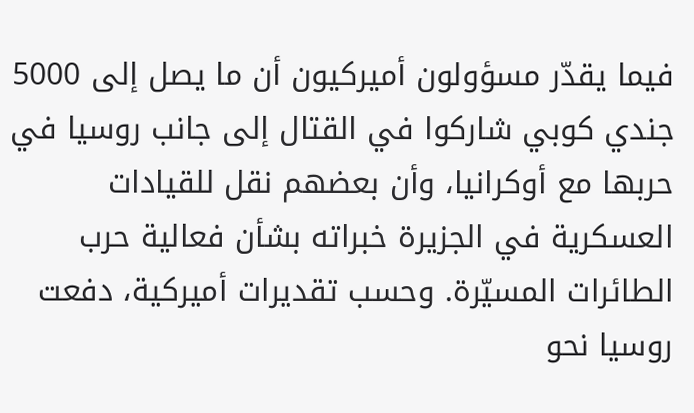فيما يقدّر مسؤولون أميركيون أن ما يصل إلى 5000 جندي كوبي شاركوا في القتال إلى جانب روسيا في حربها مع أوكرانيا، وأن بعضهم نقل للقيادات العسكرية في الجزيرة خبراته بشأن فعالية حرب الطائرات المسيّرة. وحسب تقديرات أميركية، دفعت روسيا نحو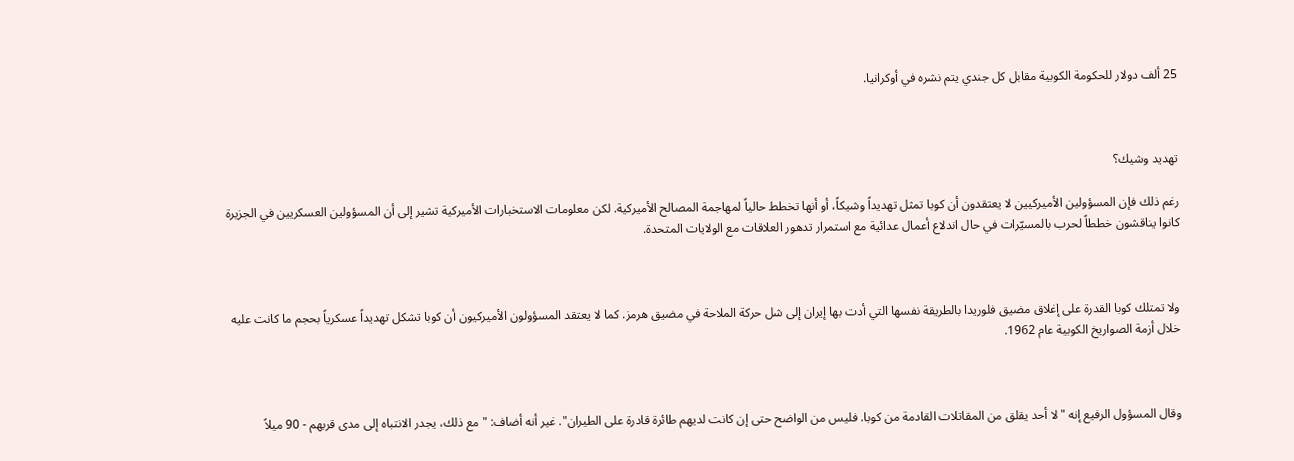25 ألف دولار للحكومة الكوبية مقابل كل جندي يتم نشره في أوكرانيا.



تهديد وشيك؟

رغم ذلك فإن المسؤولين الأميركيين لا يعتقدون أن كوبا تمثل تهديداً وشيكاً، أو أنها تخطط حالياً لمهاجمة المصالح الأميركية. لكن معلومات الاستخبارات الأميركية تشير إلى أن المسؤولين العسكريين في الجزيرة كانوا يناقشون خططاً لحرب بالمسيّرات في حال اندلاع أعمال عدائية مع استمرار تدهور العلاقات مع الولايات المتحدة.



ولا تمتلك كوبا القدرة على إغلاق مضيق فلوريدا بالطريقة نفسها التي أدت بها إيران إلى شل حركة الملاحة في مضيق هرمز. كما لا يعتقد المسؤولون الأميركيون أن كوبا تشكل تهديداً عسكرياً بحجم ما كانت عليه خلال أزمة الصواريخ الكوبية عام 1962.



وقال المسؤول الرفيع إنه "لا أحد يقلق من المقاتلات القادمة من كوبا. فليس من الواضح حتى إن كانت لديهم طائرة قادرة على الطيران". غير أنه أضاف: "مع ذلك، يجدر الانتباه إلى مدى قربهم - 90 ميلاً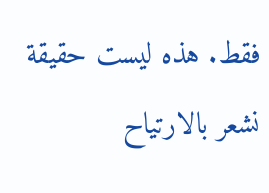فقط. هذه ليست حقيقة نشعر بالارتياح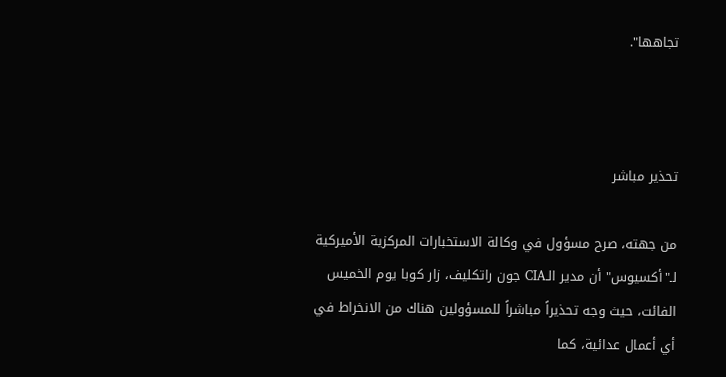تجاهها".



تحذير مباشر

من جهته، صرح مسؤول في وكالة الاستخبارات المركزية الأميركية لـ"أكسيوس" أن مدير الـCIA جون راتكليف، زار كوبا يوم الخميس الفائت، حيث وجه تحذيراً مباشراً للمسؤولين هناك من الانخراط في أي أعمال عدائية، كما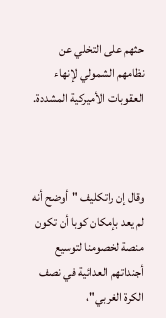حثهم على التخلي عن نظامهم الشمولي لإنهاء العقوبات الأميركية المشددة.



وقال إن راتكليف "أوضح أنه لم يعد بإمكان كوبا أن تكون منصة لخصومنا لتوسيع أجنداتهم العدائية في نصف الكرة الغربي"،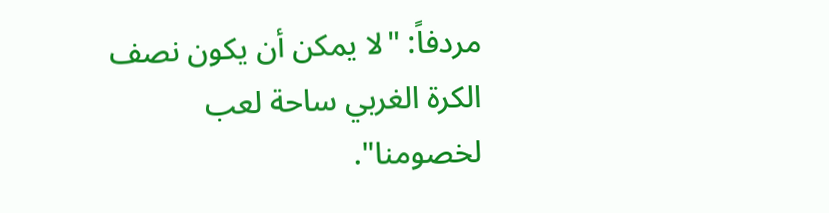مردفاً: "لا يمكن أن يكون نصف الكرة الغربي ساحة لعب لخصومنا".